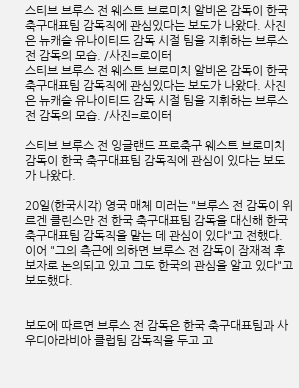스티브 브루스 전 웨스트 브로미치 알비온 감독이 한국 축구대표팀 감독직에 관심있다는 보도가 나왔다. 사진은 뉴캐슬 유나이티드 감독 시절 팀을 지휘하는 브루스 전 감독의 모습. /사진=로이터
스티브 브루스 전 웨스트 브로미치 알비온 감독이 한국 축구대표팀 감독직에 관심있다는 보도가 나왔다. 사진은 뉴캐슬 유나이티드 감독 시절 팀을 지휘하는 브루스 전 감독의 모습. /사진=로이터

스티브 브루스 전 잉글랜드 프로축구 웨스트 브로미치 감독이 한국 축구대표팀 감독직에 관심이 있다는 보도가 나왔다.

20일(한국시각) 영국 매체 미러는 "브루스 전 감독이 위르겐 클린스만 전 한국 축구대표팀 감독을 대신해 한국 축구대표팀 감독직을 맡는 데 관심이 있다"고 전했다. 이어 "그의 측근에 의하면 브루스 전 감독이 잠재적 후보자로 논의되고 있고 그도 한국의 관심을 알고 있다"고 보도했다.


보도에 따르면 브루스 전 감독은 한국 축구대표팀과 사우디아라비아 클럽팀 감독직을 두고 고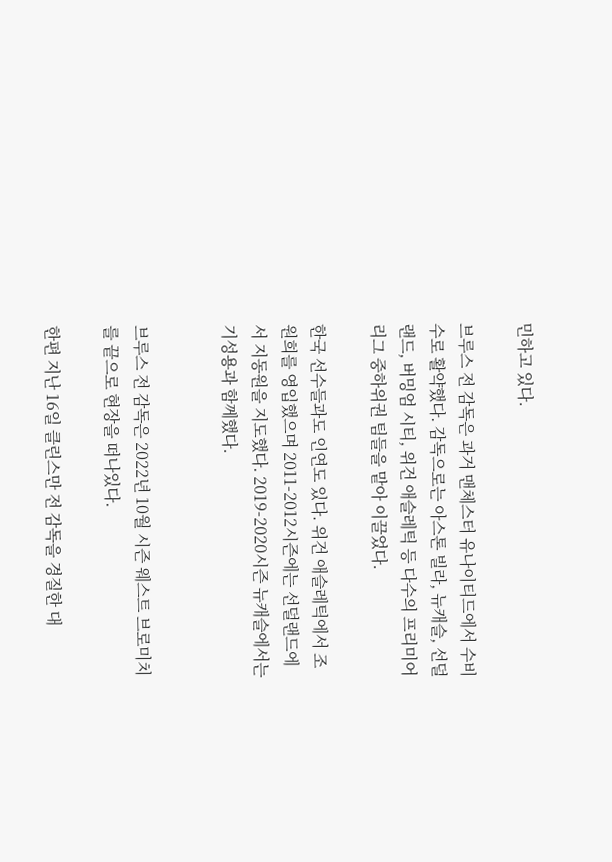민하고 있다.

브루스 전 감독은 과거 맨체스터 유나이티드에서 수비수로 활약했다. 감독으로는 아스톤 빌라, 뉴캐슬, 선덜랜드, 버밍엄 시티, 위건 애슬레틱 등 다수의 프리미어리그 중하위권 팀들을 맡아 이끌었다.

한국 선수들과도 인연도 있다. 위건 애슬레틱에서 조원희를 영입했으며 2011-2012시즌에는 선덜랜드에서 지동원을 지도했다. 2019-2020시즌 뉴캐슬에서는 기성용과 함께했다.


브루스 전 감독은 2022년 10월 시즌 웨스트 브로미치를 끝으로 현장을 떠나있다.

한편 지난 16일 클린스만 전 감독을 경질한 대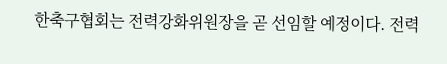한축구협회는 전력강화위원장을 곧 선임할 예정이다. 전력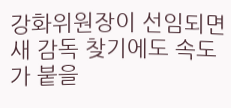강화위원장이 선임되면 새 감독 찾기에도 속도가 붙을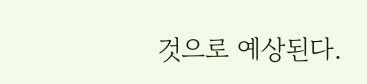것으로 예상된다.